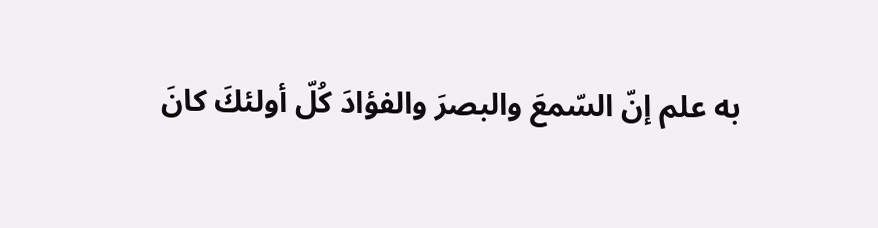به علم إنّ السّمعَ والبصرَ والفؤادَ كُلّ أولئكَ كانَ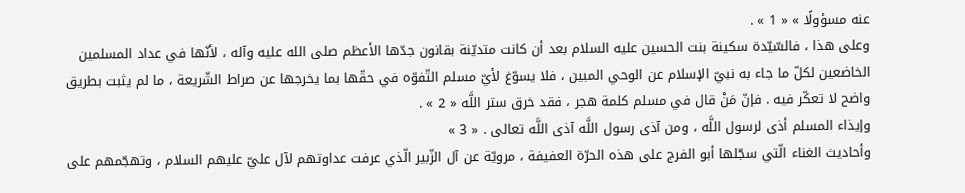عنه مسؤولًا » « 1 » .
وعلى هذا ، فالسّيّدة سكينة بنت الحسين عليه السلام بعد أن كانت متديّنة بقانون جدّها الأعظم صلى الله عليه وآله ، لأنّها في عداد المسلمين الخاضعين لكلّ ما جاء به نبيّ الإسلام عن الوحي المبين ، فلا يسوّغ لأيّ مسلم التّفوّه في حقّها بما يخرجها عن صراط الشّريعة ، ما لم يثبت بطريق واضح لا تعكّر فيه . فإنّ مَنْ قال في مسلم كلمة هجر ، فقد خرق ستر اللَّه « 2 » .
وإيذاء المسلم أذى لرسول اللَّه ، ومن آذى رسول اللَّه آذى اللَّه تعالى . « 3 »
وأحاديث الغناء الّتي سجّلها أبو الفرج على هذه الحرّة العفيفة ، مرويّة عن آل الزّبير الّذي عرفت عداوتهم لآل عليّ عليهم السلام ، وتهجّمهم على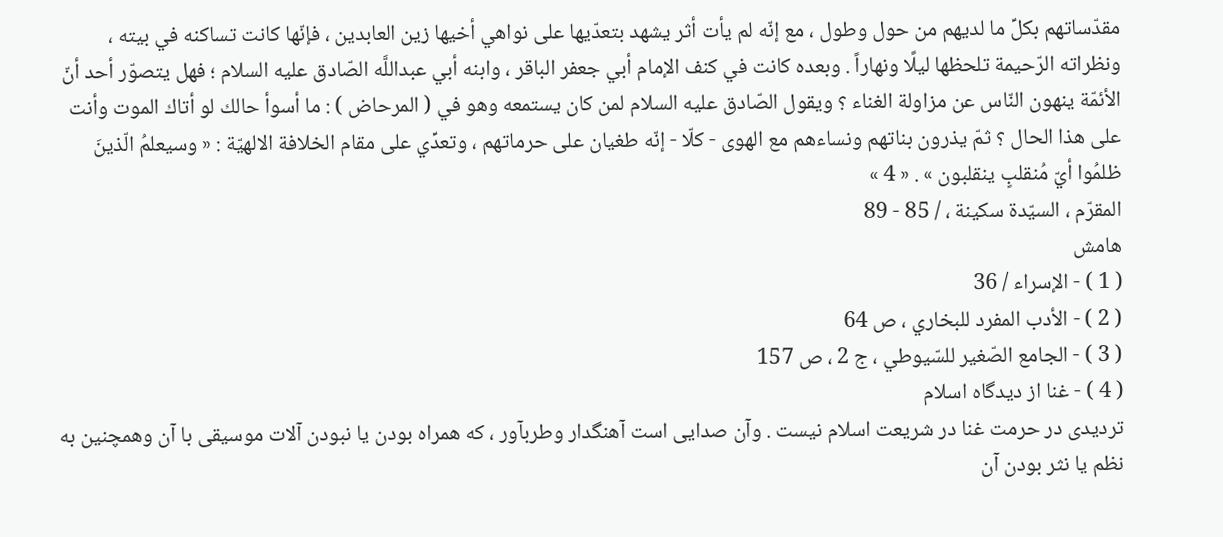مقدّساتهم بكلِّ ما لديهم من حول وطول ، مع إنّه لم يأت أثر يشهد بتعدّيها على نواهي أخيها زين العابدين ، فإنّها كانت تساكنه في بيته ، ونظراته الرّحيمة تلحظها ليلًا ونهاراً . وبعده كانت في كنف الإمام أبي جعفر الباقر ، وابنه أبي عبداللَّه الصّادق عليه السلام ؛ فهل يتصوّر أحد أنّ الأئمّة ينهون النّاس عن مزاولة الغناء ؟ ويقول الصّادق عليه السلام لمن كان يستمعه وهو في ( المرحاض ) : ما أسوأ حالك لو أتاك الموت وأنت على هذا الحال ؟ ثمّ يذرون بناتهم ونساءهم مع الهوى - كلّا - إنّه طغيان على حرماتهم ، وتعدِّي على مقام الخلافة الالهيّة : « وسيعلمُ الّذينَ ظلمُوا أيّ مُنقلبٍ ينقلبون » . « 4 »
المقرّم ، السيّدة سكينة ، / 85 - 89
هامش
( 1 ) - الإسراء / 36
( 2 ) - الأدب المفرد للبخاري ، ص 64
( 3 ) - الجامع الصّغير للسّيوطي ، ج 2 ، ص 157
( 4 ) - غنا از ديدگاه اسلام
ترديدى در حرمت غنا در شريعت اسلام نيست . وآن صدايى است آهنگدار وطربآور ، كه همراه بودن يا نبودن آلات موسيقى با آن وهمچنين به نظم يا نثر بودن آن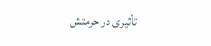تأثيرى در حرمتش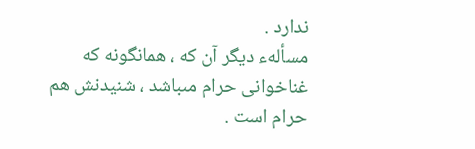ندارد .
مسألهء ديگر آن كه ، همانگونه كه غناخوانى حرام مىباشد ، شنيدنش هم حرام است .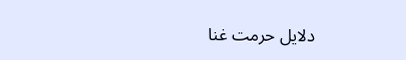دلايل حرمت غنا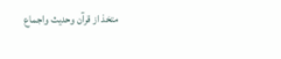متخذ از قرآن وحديث واجماع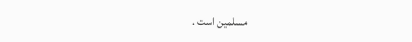مسلمين است .